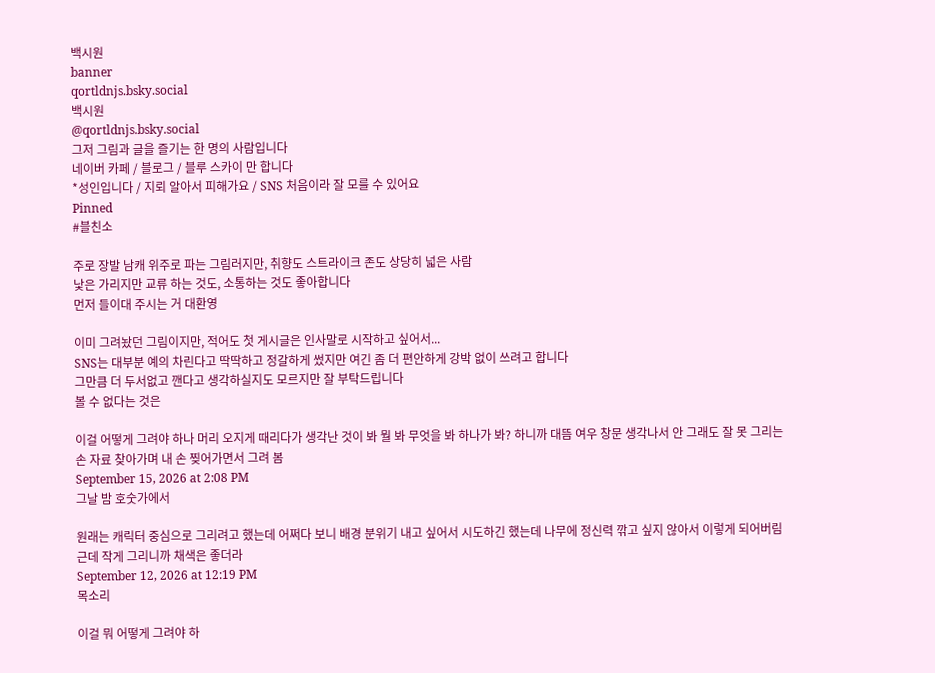백시원
banner
qortldnjs.bsky.social
백시원
@qortldnjs.bsky.social
그저 그림과 글을 즐기는 한 명의 사람입니다
네이버 카페 / 블로그 / 블루 스카이 만 합니다
*성인입니다 / 지뢰 알아서 피해가요 / SNS 처음이라 잘 모를 수 있어요
Pinned
#블친소

주로 장발 남캐 위주로 파는 그림러지만, 취향도 스트라이크 존도 상당히 넓은 사람
낯은 가리지만 교류 하는 것도, 소통하는 것도 좋아합니다
먼저 들이대 주시는 거 대환영

이미 그려놨던 그림이지만, 적어도 첫 게시글은 인사말로 시작하고 싶어서...
SNS는 대부분 예의 차린다고 딱딱하고 정갈하게 썼지만 여긴 좀 더 편안하게 강박 없이 쓰려고 합니다
그만큼 더 두서없고 깬다고 생각하실지도 모르지만 잘 부탁드립니다
볼 수 없다는 것은

이걸 어떻게 그려야 하나 머리 오지게 때리다가 생각난 것이 봐 뭘 봐 무엇을 봐 하나가 봐? 하니까 대뜸 여우 창문 생각나서 안 그래도 잘 못 그리는 손 자료 찾아가며 내 손 찢어가면서 그려 봄
September 15, 2026 at 2:08 PM
그날 밤 호숫가에서

원래는 캐릭터 중심으로 그리려고 했는데 어쩌다 보니 배경 분위기 내고 싶어서 시도하긴 했는데 나무에 정신력 깎고 싶지 않아서 이렇게 되어버림 근데 작게 그리니까 채색은 좋더라
September 12, 2026 at 12:19 PM
목소리

이걸 뭐 어떻게 그려야 하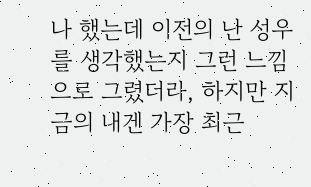나 했는데 이전의 난 성우를 생각했는지 그런 느낌으로 그렸더라, 하지만 지금의 내겐 가장 최근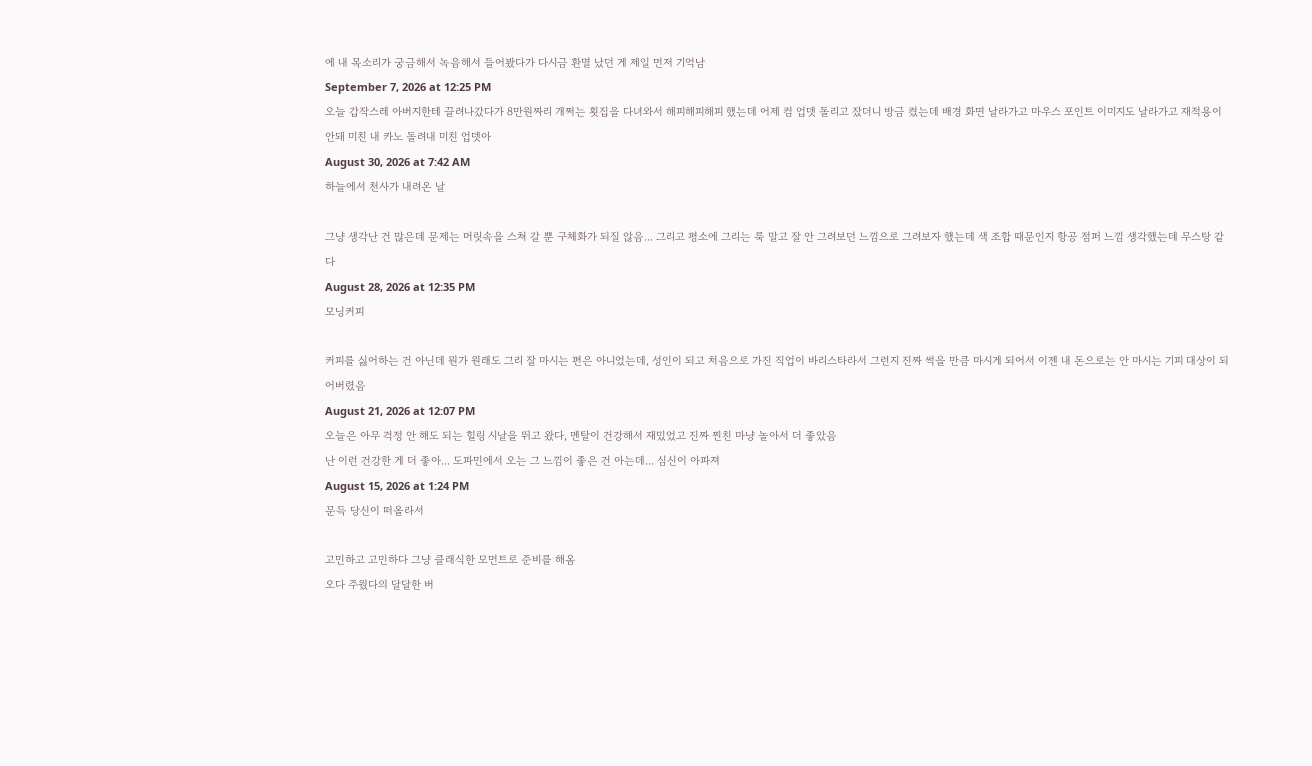에 내 목소리가 궁금해서 녹음해서 들어봤다가 다시금 환멸 났던 게 제일 먼저 기억남
September 7, 2026 at 12:25 PM
오늘 갑작스레 아버지한테 끌려나갔다가 8만원짜리 개쩌는 횟집을 다녀와서 해피해피해피 했는데 어제 컴 업뎃 돌리고 잤더니 방금 켰는데 배경 화면 날라가고 마우스 포인트 이미지도 날라가고 재적용이 안돼 미친 내 카노 돌려내 미친 업뎃아
August 30, 2026 at 7:42 AM
하늘에서 천사가 내려온 날

그냥 생각난 건 많은데 문제는 머릿속을 스쳐 갈 뿐 구체화가 되질 않음... 그리고 평소에 그리는 룩 말고 잘 안 그려보던 느낌으로 그려보자 했는데 색 조합 때문인지 항공 점퍼 느낌 생각했는데 무스탕 같다
August 28, 2026 at 12:35 PM
모닝커피

커피를 싫어하는 건 아닌데 뭔가 원래도 그리 잘 마시는 편은 아니었는데, 성인이 되고 처음으로 가진 직업이 바리스타라서 그런지 진짜 썩을 만큼 마시게 되어서 이젠 내 돈으로는 안 마시는 기피 대상이 되어버렸음
August 21, 2026 at 12:07 PM
오늘은 아무 걱정 안 해도 되는 힐링 시날을 뛰고 왔다, 멘탈이 건강해서 재밌었고 진짜 찐친 마냥 놀아서 더 좋았음
난 이런 건강한 게 더 좋아... 도파민에서 오는 그 느낌이 좋은 건 아는데... 심신이 아파져
August 15, 2026 at 1:24 PM
문득 당신이 떠올라서

고민하고 고민하다 그냥 클래식한 모먼트로 준비를 해옴
오다 주웠다의 달달한 버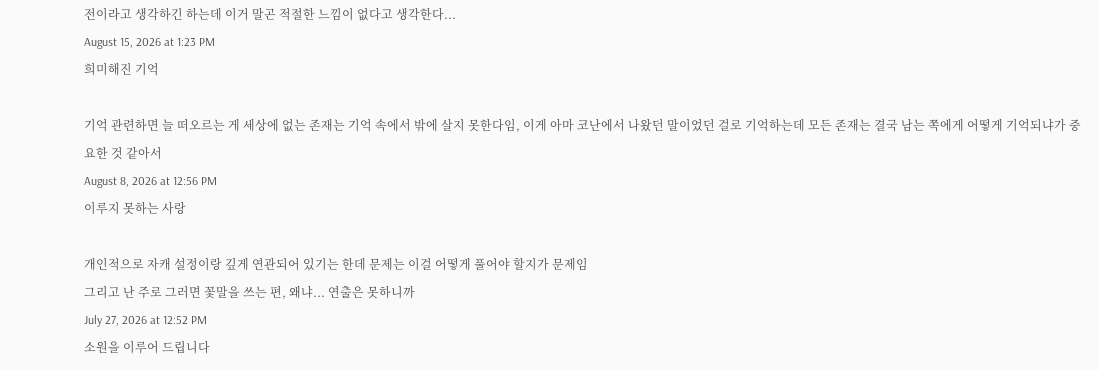전이라고 생각하긴 하는데 이거 말곤 적절한 느낌이 없다고 생각한다...
August 15, 2026 at 1:23 PM
희미해진 기억

기억 관련하면 늘 떠오르는 게 세상에 없는 존재는 기억 속에서 밖에 살지 못한다임, 이게 아마 코난에서 나왔던 말이었던 걸로 기억하는데 모든 존재는 결국 남는 쪽에게 어떻게 기억되냐가 중요한 것 같아서
August 8, 2026 at 12:56 PM
이루지 못하는 사랑

개인적으로 자캐 설정이랑 깊게 연관되어 있기는 한데 문제는 이걸 어떻게 풀어야 할지가 문제임
그리고 난 주로 그러면 꽃말을 쓰는 편, 왜냐... 연출은 못하니까
July 27, 2026 at 12:52 PM
소원을 이루어 드립니다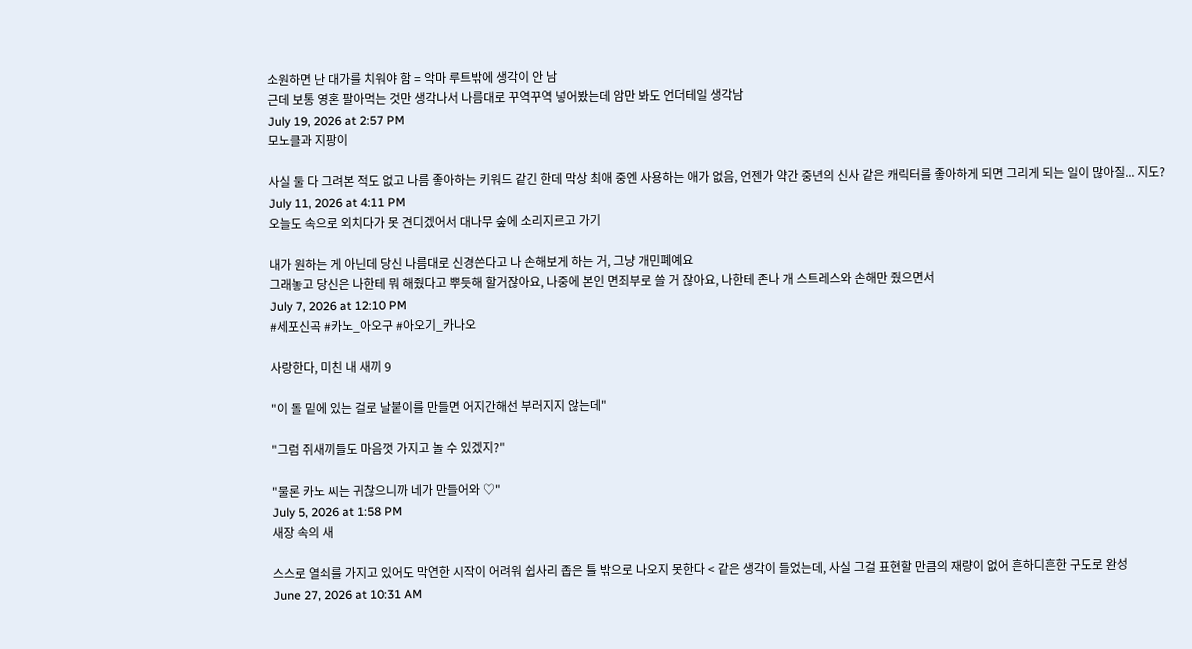소원하면 난 대가를 치워야 함 = 악마 루트밖에 생각이 안 남
근데 보통 영혼 팔아먹는 것만 생각나서 나름대로 꾸역꾸역 넣어봤는데 암만 봐도 언더테일 생각남
July 19, 2026 at 2:57 PM
모노클과 지팡이

사실 둘 다 그려본 적도 없고 나름 좋아하는 키워드 같긴 한데 막상 최애 중엔 사용하는 애가 없음, 언젠가 약간 중년의 신사 같은 캐릭터를 좋아하게 되면 그리게 되는 일이 많아질... 지도?
July 11, 2026 at 4:11 PM
오늘도 속으로 외치다가 못 견디겠어서 대나무 숲에 소리지르고 가기

내가 원하는 게 아닌데 당신 나름대로 신경쓴다고 나 손해보게 하는 거, 그냥 개민폐예요
그래놓고 당신은 나한테 뭐 해줬다고 뿌듯해 할거잖아요, 나중에 본인 면죄부로 쓸 거 잖아요, 나한테 존나 개 스트레스와 손해만 줬으면서
July 7, 2026 at 12:10 PM
#세포신곡 #카노_아오구 #아오기_카나오

사랑한다, 미친 내 새끼 9

"이 돌 밑에 있는 걸로 날붙이를 만들면 어지간해선 부러지지 않는데"

"그럼 쥐새끼들도 마음껏 가지고 놀 수 있겠지?"

"물론 카노 씨는 귀찮으니까 네가 만들어와 ♡"
July 5, 2026 at 1:58 PM
새장 속의 새

스스로 열쇠를 가지고 있어도 막연한 시작이 어려워 쉽사리 좁은 틀 밖으로 나오지 못한다 < 같은 생각이 들었는데, 사실 그걸 표현할 만큼의 재량이 없어 흔하디흔한 구도로 완성
June 27, 2026 at 10:31 AM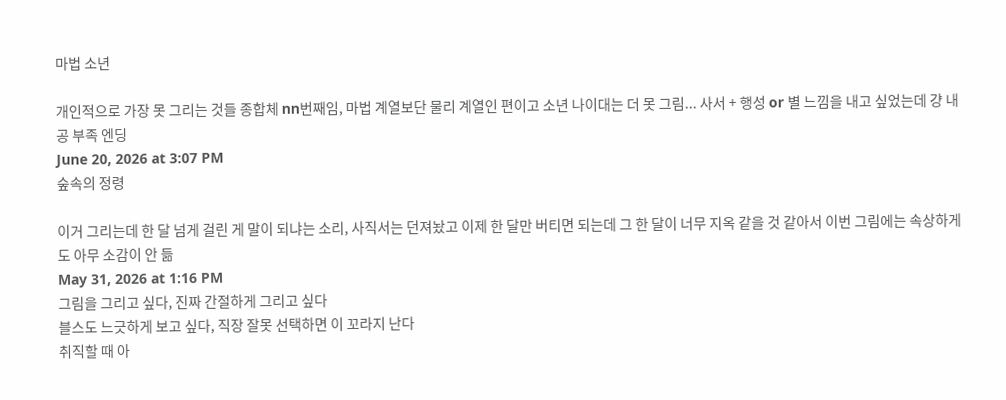마법 소년

개인적으로 가장 못 그리는 것들 종합체 nn번째임, 마법 계열보단 물리 계열인 편이고 소년 나이대는 더 못 그림... 사서 + 행성 or 별 느낌을 내고 싶었는데 걍 내공 부족 엔딩
June 20, 2026 at 3:07 PM
숲속의 정령

이거 그리는데 한 달 넘게 걸린 게 말이 되냐는 소리, 사직서는 던져놨고 이제 한 달만 버티면 되는데 그 한 달이 너무 지옥 같을 것 같아서 이번 그림에는 속상하게도 아무 소감이 안 듦
May 31, 2026 at 1:16 PM
그림을 그리고 싶다, 진짜 간절하게 그리고 싶다
블스도 느긋하게 보고 싶다, 직장 잘못 선택하면 이 꼬라지 난다
취직할 때 아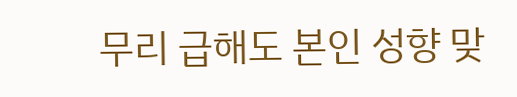무리 급해도 본인 성향 맞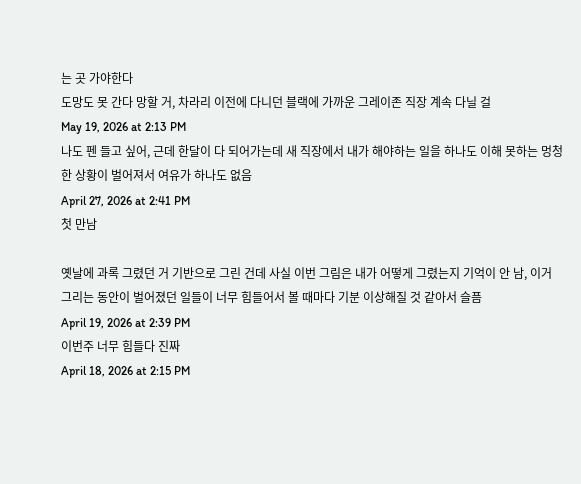는 곳 가야한다
도망도 못 간다 망할 거, 차라리 이전에 다니던 블랙에 가까운 그레이존 직장 계속 다닐 걸
May 19, 2026 at 2:13 PM
나도 펜 들고 싶어, 근데 한달이 다 되어가는데 새 직장에서 내가 해야하는 일을 하나도 이해 못하는 멍청한 상황이 벌어져서 여유가 하나도 없음
April 27, 2026 at 2:41 PM
첫 만남

옛날에 과록 그렸던 거 기반으로 그린 건데 사실 이번 그림은 내가 어떻게 그렸는지 기억이 안 남, 이거 그리는 동안이 벌어졌던 일들이 너무 힘들어서 볼 때마다 기분 이상해질 것 같아서 슬픔
April 19, 2026 at 2:39 PM
이번주 너무 힘들다 진짜
April 18, 2026 at 2:15 PM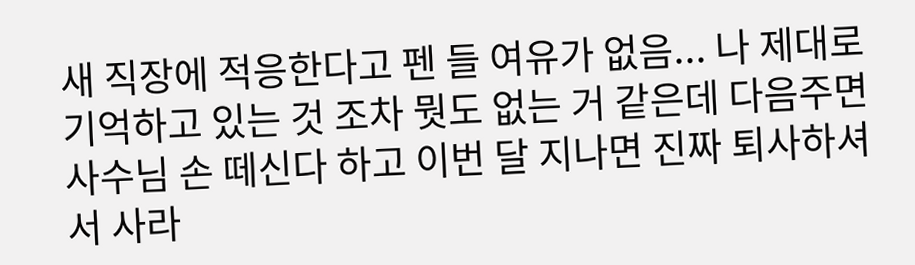새 직장에 적응한다고 펜 들 여유가 없음... 나 제대로 기억하고 있는 것 조차 뭣도 없는 거 같은데 다음주면 사수님 손 떼신다 하고 이번 달 지나면 진짜 퇴사하셔서 사라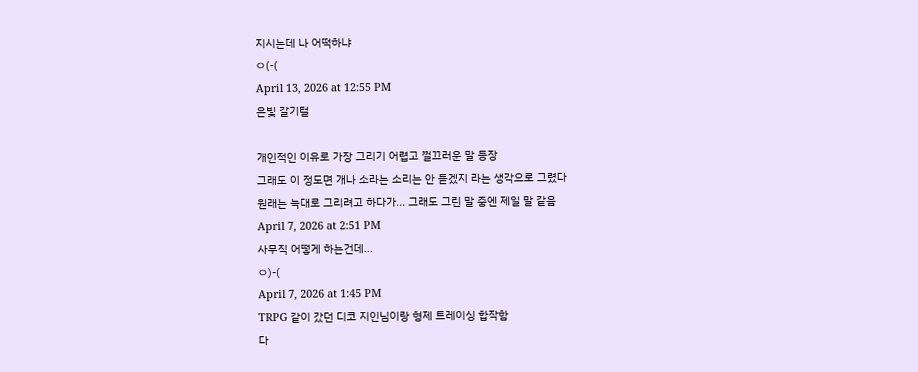지시는데 나 어떡하냐
ㅇ(-(
April 13, 2026 at 12:55 PM
은빛 갈기털

개인적인 이유로 가장 그리기 어렵고 껄끄러운 말 등장
그래도 이 정도면 개나 소라는 소리는 안 듣겠지 라는 생각으로 그렸다
원래는 늑대로 그리려고 하다가... 그래도 그린 말 중엔 제일 말 같음
April 7, 2026 at 2:51 PM
사무직 어떻게 하는건데...
ㅇ)-(
April 7, 2026 at 1:45 PM
TRPG 같이 갔던 디코 지인님이랑 형제 트레이싱 합작함
다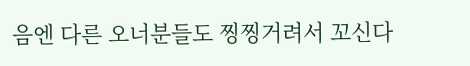음엔 다른 오너분들도 찡찡거려서 꼬신다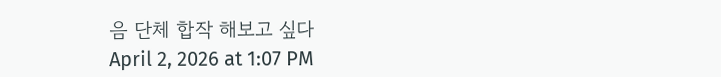음 단체 합작 해보고 싶다
April 2, 2026 at 1:07 PM